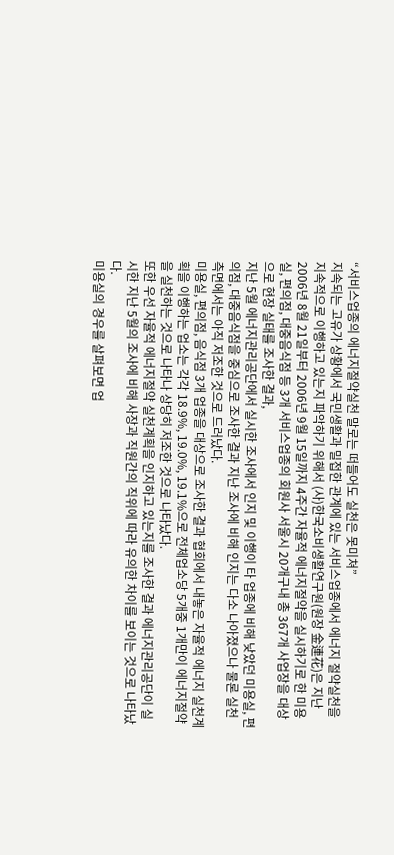“서비스업종의 에너지절약실천 말로는 떠들어도 실천은 못미쳐”
지속되는 고유가 상황에서 국민생활과 밀접한 관계에 있는 서비스업종에서 에너지 절약실천을 지속적으로 이행하고 있는지 파악하기 위해서 (사)한국소비생활연구원(원장 金連花)은 지난 2006년 8월 21일부터 2006년 9월 15일까지 4주간 자율적 에너지절약을 실시하기로 한 미용실, 편의점, 대중음식점 등 3개 서비스업종의 회원사 서울시 20개구내 총 367개 사업장을 대상으로 현장 실태를 조사한 결과,
지난 5월 에너지관리공단에서 실시한 조사에서 인지 및 이행이 타 업종에 비해 낮았던 미용실, 편의점, 대중음식점을 중심으로 조사한 결과 지난 조사에 비해 인지는 다소 나아졌으나 물론 실천 측면에서는 아직 저조한 것으로 드러났다.
미용실, 편의점, 음식점 3개 업종을 대상으로 조사한 결과 협회에서 내놓은 자율적 에너지 실천계획을 이행하는 업소는 각각 18.9%, 19.0%, 19.1%으로 전체업소당 5개중 1개만이 에너지절약을 실천하는 것으로 나타나 상당히 저조한 것으로 나타났다.
또한 우선 자율적 에너지절약 실천계획을 인지하고 있는지를 조사한 결과 에너지관리공단이 실시한 지난 5월의 조사에 비해 사장과 직원간의 직위에 따라 유의한 차이를 보이는 것으로 나타났다.
미용실의 경우를 살펴보면 업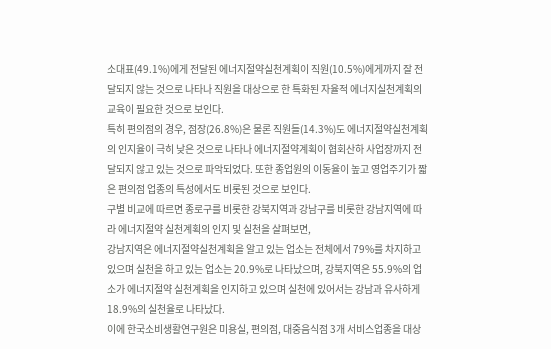소대표(49.1%)에게 전달된 에너지절약실천계획이 직원(10.5%)에게까지 잘 전달되지 않는 것으로 나타나 직원을 대상으로 한 특화된 자율적 에너지실천계획의 교육이 필요한 것으로 보인다.
특히 편의점의 경우, 점장(26.8%)은 물론 직원들(14.3%)도 에너지절약실천계획의 인지율이 극히 낮은 것으로 나타나 에너지절약계획이 협회산하 사업장까지 전달되지 않고 있는 것으로 파악되었다. 또한 종업원의 이동율이 높고 영업주기가 짧은 편의점 업종의 특성에서도 비롯된 것으로 보인다.
구별 비교에 따르면 종로구를 비롯한 강북지역과 강남구를 비롯한 강남지역에 따라 에너지절약 실천계획의 인지 및 실천을 살펴보면,
강남지역은 에너지절약실천계획을 알고 있는 업소는 전체에서 79%를 차지하고 있으며 실천을 하고 있는 업소는 20.9%로 나타났으며, 강북지역은 55.9%의 업소가 에너지절약 실천계획을 인지하고 있으며 실천에 있어서는 강남과 유사하게 18.9%의 실천율로 나타났다.
이에 한국소비생활연구원은 미용실, 편의점, 대중음식점 3개 서비스업종을 대상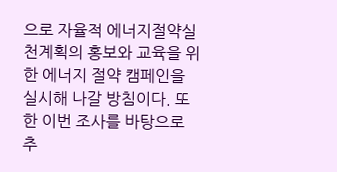으로 자율적 에너지절약실천계획의 홍보와 교육을 위한 에너지 절약 캠페인을 실시해 나갈 방침이다. 또한 이번 조사를 바탕으로 추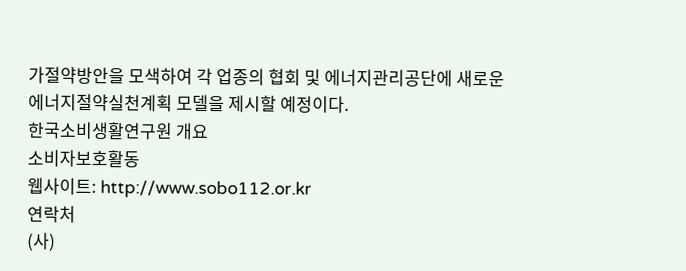가절약방안을 모색하여 각 업종의 협회 및 에너지관리공단에 새로운 에너지절약실천계획 모델을 제시할 예정이다.
한국소비생활연구원 개요
소비자보호활동
웹사이트: http://www.sobo112.or.kr
연락처
(사)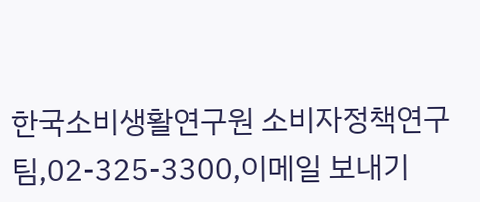한국소비생활연구원 소비자정책연구팀,02-325-3300,이메일 보내기